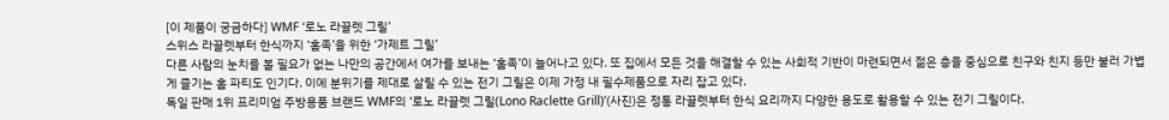[이 제품이 궁금하다] WMF ‘로노 라끌렛 그릴’
스위스 라끌렛부터 한식까지 ‘홈족’을 위한 ‘가제트 그릴’
다른 사람의 눈치를 볼 필요가 없는 나만의 공간에서 여가를 보내는 ‘홈족’이 늘어나고 있다. 또 집에서 모든 것을 해결할 수 있는 사회적 기반이 마련되면서 젊은 층을 중심으로 친구와 친지 등만 불러 가볍게 즐기는 홈 파티도 인기다. 이에 분위기를 제대로 살릴 수 있는 전기 그릴은 이제 가정 내 필수제품으로 자리 잡고 있다.
독일 판매 1위 프리미엄 주방용품 브랜드 WMF의 ‘로노 라끌렛 그릴(Lono Raclette Grill)’(사진)은 정통 라끌렛부터 한식 요리까지 다양한 용도로 활용할 수 있는 전기 그릴이다.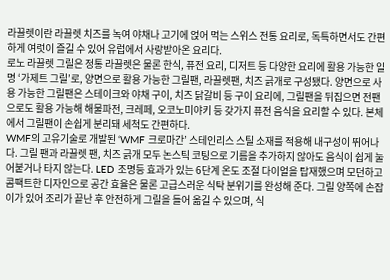라끌렛이란 라끌렛 치즈를 녹여 야채나 고기에 얹어 먹는 스위스 전통 요리로, 독특하면서도 간편하게 여럿이 즐길 수 있어 유럽에서 사랑받아온 요리다.
로노 라끌렛 그릴은 정통 라끌렛은 물론 한식, 퓨전 요리, 디저트 등 다양한 요리에 활용 가능한 일명 ‘가제트 그릴’로, 양면으로 활용 가능한 그릴팬, 라끌렛팬, 치즈 긁개로 구성됐다. 양면으로 사용 가능한 그릴팬은 스테이크와 야채 구이, 치즈 닭갈비 등 구이 요리에, 그릴팬을 뒤집으면 전팬으로도 활용 가능해 해물파전, 크레페, 오코노미야키 등 갖가지 퓨전 음식을 요리할 수 있다. 본체에서 그릴팬이 손쉽게 분리돼 세척도 간편하다.
WMF의 고유기술로 개발된 ‘WMF 크로마간’ 스테인리스 스틸 소재를 적용해 내구성이 뛰어나다. 그릴 팬과 라끌렛 팬, 치즈 긁개 모두 논스틱 코팅으로 기름을 추가하지 않아도 음식이 쉽게 눌어붙거나 타지 않는다. LED 조명등 효과가 있는 6단계 온도 조절 다이얼을 탑재했으며 모던하고 콤팩트한 디자인으로 공간 효율은 물론 고급스러운 식탁 분위기를 완성해 준다. 그릴 양쪽에 손잡이가 있어 조리가 끝난 후 안전하게 그릴을 들어 옮길 수 있으며, 식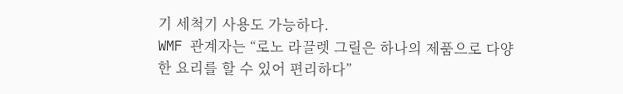기 세척기 사용도 가능하다.
WMF 관계자는 “로노 라끌렛 그릴은 하나의 제품으로 다양한 요리를 할 수 있어 편리하다”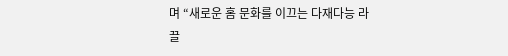며 “새로운 홈 문화를 이끄는 다재다능 라끌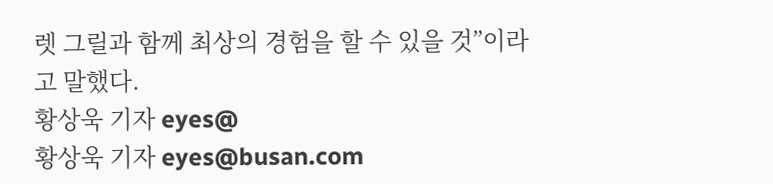렛 그릴과 함께 최상의 경험을 할 수 있을 것”이라고 말했다.
황상욱 기자 eyes@
황상욱 기자 eyes@busan.com